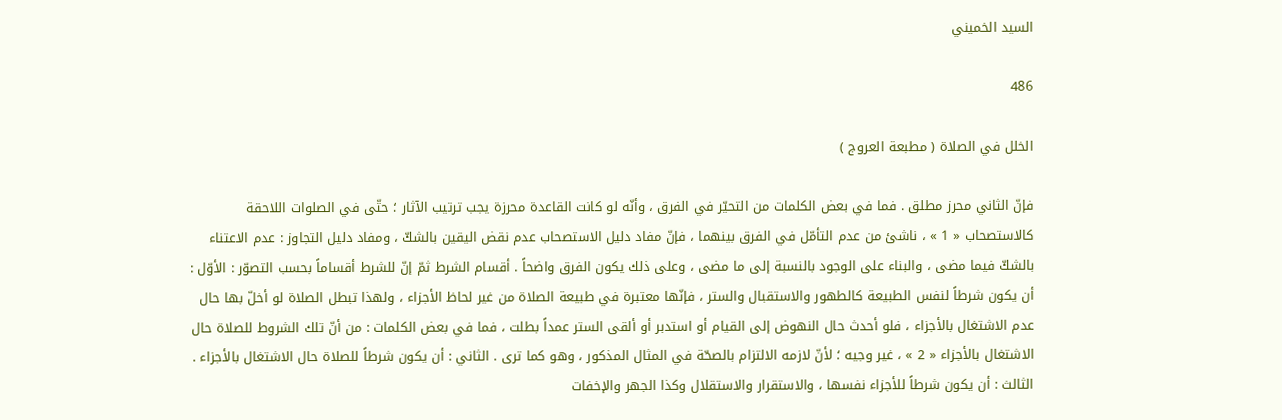السيد الخميني

486

الخلل في الصلاة ( مطبعة العروج )

فإنّ الثاني محرز مطلق . فما في بعض الكلمات من التحيّر في الفرق ، وأنّه لو كانت القاعدة محرزة يجب ترتيب الآثار ؛ حتّى في الصلوات اللاحقة كالاستصحاب « 1 » ، ناشئ من عدم التأمّل في الفرق بينهما ، فإنّ مفاد دليل الاستصحاب عدم نقض اليقين بالشكّ ، ومفاد دليل التجاوز : عدم الاعتناء بالشكّ فيما مضى ، والبناء على الوجود بالنسبة إلى ما مضى ، وعلى ذلك يكون الفرق واضحاً . أقسام الشرط ثمّ إنّ للشرط أقساماً بحسب التصوّر : الأوّل : أن يكون شرطاً لنفس الطبيعة كالطهور والاستقبال والستر ، فإنّها معتبرة في طبيعة الصلاة من غير لحاظ الأجزاء ، ولهذا تبطل الصلاة لو أخلّ بها حال عدم الاشتغال بالأجزاء ، فلو أحدث حال النهوض إلى القيام أو استدبر أو ألقى الستر عمداً بطلت ، فما في بعض الكلمات : من أنّ تلك الشروط للصلاة حال الاشتغال بالأجزاء « 2 » ، غير وجيه ؛ لأنّ لازمه الالتزام بالصحّة في المثال المذكور ، وهو كما ترى . الثاني : أن يكون شرطاً للصلاة حال الاشتغال بالأجزاء . الثالث : أن يكون شرطاً للأجزاء نفسها ، والاستقرار والاستقلال وكذا الجهر والإخفات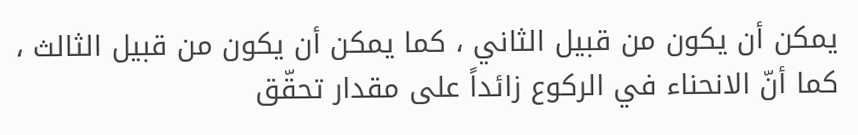يمكن أن يكون من قبيل الثاني ، كما يمكن أن يكون من قبيل الثالث ، كما أنّ الانحناء في الركوع زائداً على مقدار تحقّق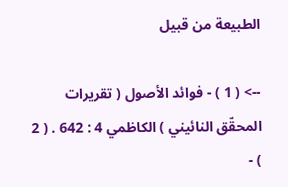الطبيعة من قبيل

--> ( 1 ) - فوائد الأصول ( تقريرات المحقّق النائيني ) الكاظمي 4 : 642 . ( 2 ) -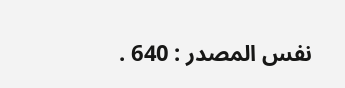نفس المصدر : 640 .